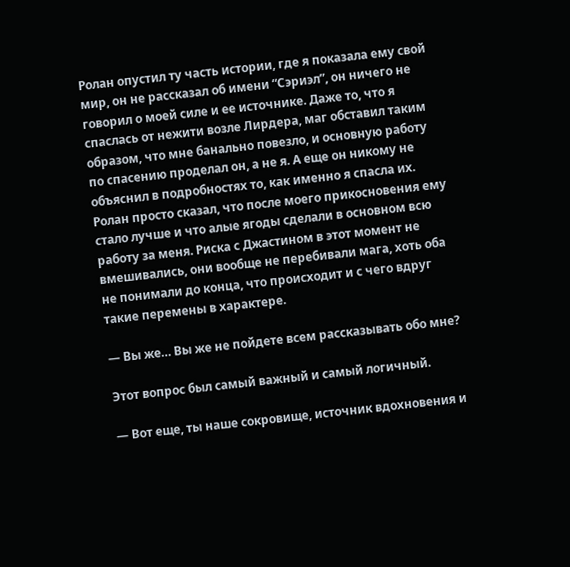Ролан опустил ту часть истории, где я показала ему свой мир, он не рассказал об имени “Сэриэл”, он ничего не говорил о моей силе и ее источнике. Даже то, что я спаслась от нежити возле Лирдера, маг обставил таким образом, что мне банально повезло, и основную работу по спасению проделал он, а не я. А еще он никому не объяснил в подробностях то, как именно я спасла их. Ролан просто сказал, что после моего прикосновения ему стало лучше и что алые ягоды сделали в основном всю работу за меня. Риска с Джастином в этот момент не вмешивались, они вообще не перебивали мага, хоть оба не понимали до конца, что происходит и с чего вдруг такие перемены в характере.

— Вы же… Вы же не пойдете всем рассказывать обо мне?

Этот вопрос был самый важный и самый логичный.

— Вот еще, ты наше сокровище, источник вдохновения и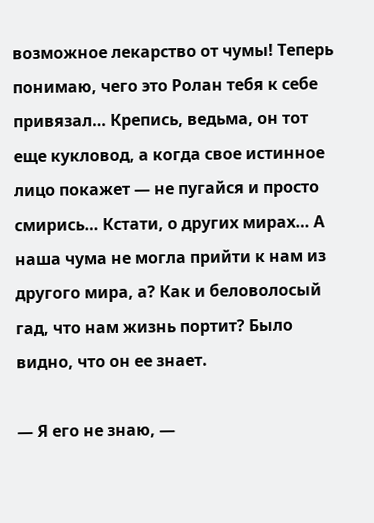возможное лекарство от чумы! Теперь понимаю, чего это Ролан тебя к себе привязал… Крепись, ведьма, он тот еще кукловод, а когда свое истинное лицо покажет — не пугайся и просто смирись… Кстати, о других мирах… А наша чума не могла прийти к нам из другого мира, а? Как и беловолосый гад, что нам жизнь портит? Было видно, что он ее знает.

— Я его не знаю, —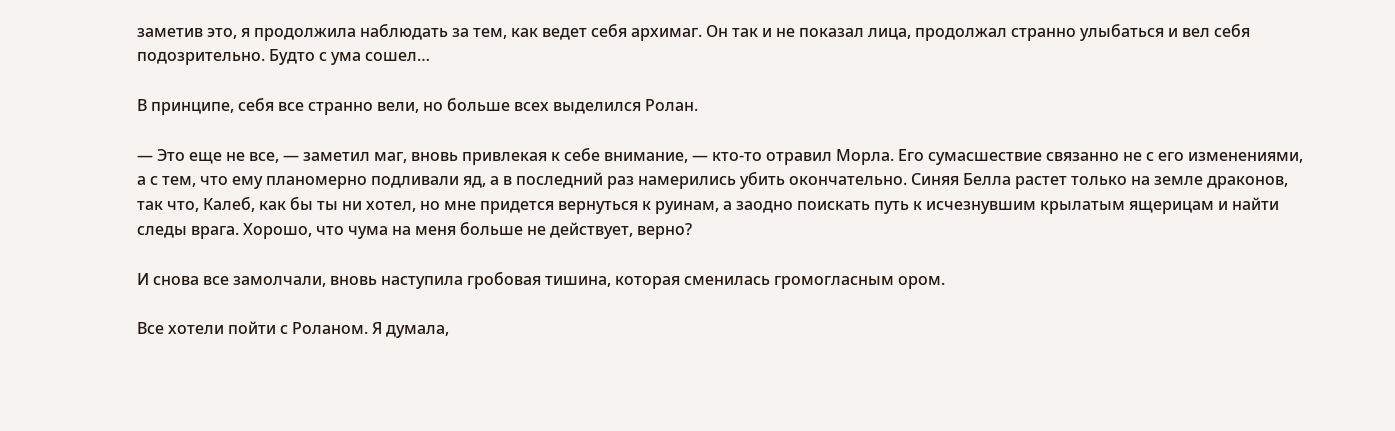заметив это, я продолжила наблюдать за тем, как ведет себя архимаг. Он так и не показал лица, продолжал странно улыбаться и вел себя подозрительно. Будто с ума сошел…

В принципе, себя все странно вели, но больше всех выделился Ролан.

— Это еще не все, — заметил маг, вновь привлекая к себе внимание, — кто-то отравил Морла. Его сумасшествие связанно не с его изменениями, а с тем, что ему планомерно подливали яд, а в последний раз намерились убить окончательно. Синяя Белла растет только на земле драконов, так что, Калеб, как бы ты ни хотел, но мне придется вернуться к руинам, а заодно поискать путь к исчезнувшим крылатым ящерицам и найти следы врага. Хорошо, что чума на меня больше не действует, верно?

И снова все замолчали, вновь наступила гробовая тишина, которая сменилась громогласным ором.

Все хотели пойти с Роланом. Я думала,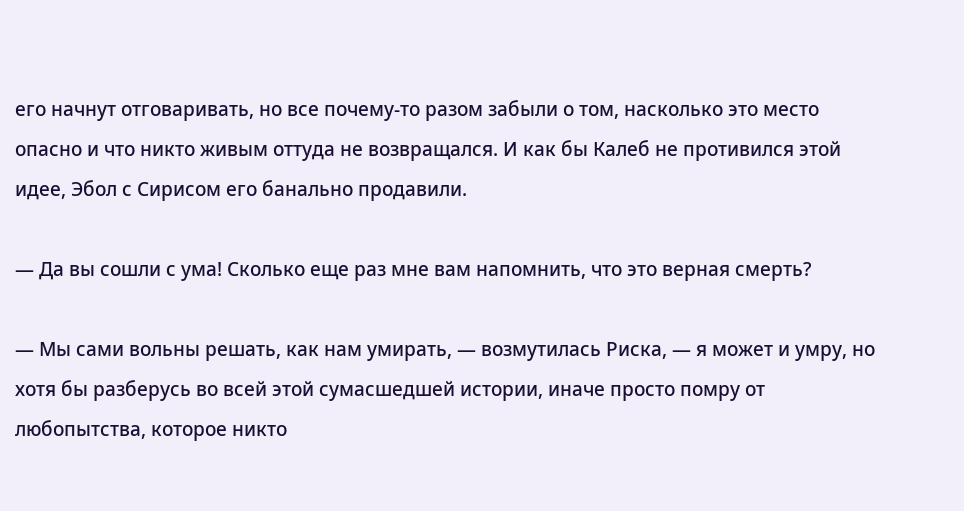его начнут отговаривать, но все почему-то разом забыли о том, насколько это место опасно и что никто живым оттуда не возвращался. И как бы Калеб не противился этой идее, Эбол с Сирисом его банально продавили.

— Да вы сошли с ума! Сколько еще раз мне вам напомнить, что это верная смерть?

— Мы сами вольны решать, как нам умирать, — возмутилась Риска, — я может и умру, но хотя бы разберусь во всей этой сумасшедшей истории, иначе просто помру от любопытства, которое никто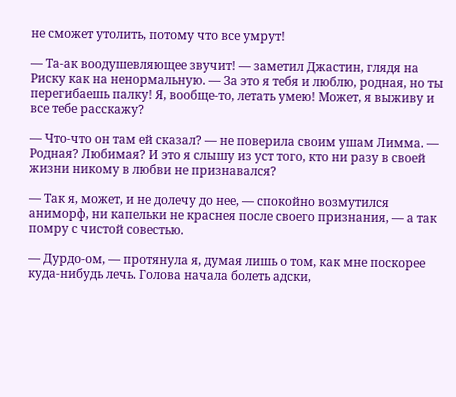не сможет утолить, потому что все умрут!

— Та-ак воодушевляющее звучит! — заметил Джастин, глядя на Риску как на ненормальную. — За это я тебя и люблю, родная, но ты перегибаешь палку! Я, вообще-то, летать умею! Может, я выживу и все тебе расскажу?

— Что-что он там ей сказал? — не поверила своим ушам Лимма. — Родная? Любимая? И это я слышу из уст того, кто ни разу в своей жизни никому в любви не признавался?

— Так я, может, и не долечу до нее, — спокойно возмутился аниморф, ни капельки не краснея после своего признания, — а так помру с чистой совестью.

— Дурдо-ом, — протянула я, думая лишь о том, как мне поскорее куда-нибудь лечь. Голова начала болеть адски,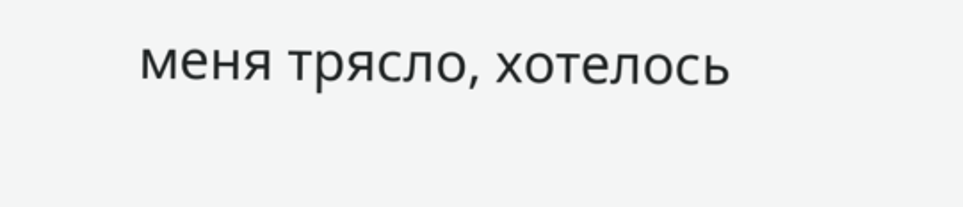меня трясло, хотелось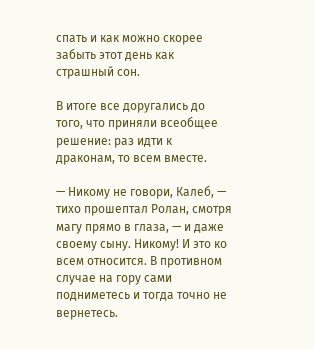спать и как можно скорее забыть этот день как страшный сон.

В итоге все доругались до того, что приняли всеобщее решение: раз идти к драконам, то всем вместе.

— Никому не говори, Калеб, — тихо прошептал Ролан, смотря магу прямо в глаза, — и даже своему сыну. Никому! И это ко всем относится. В противном случае на гору сами подниметесь и тогда точно не вернетесь.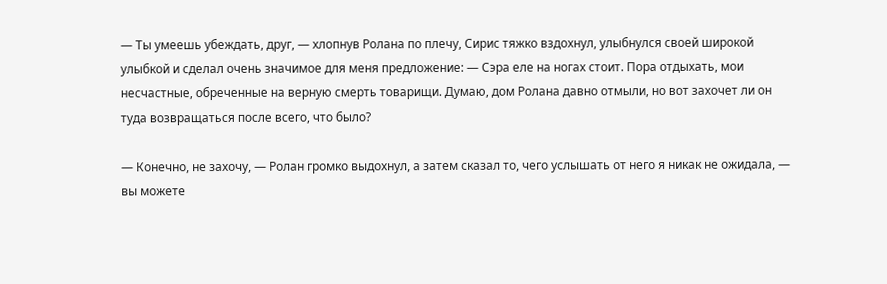— Ты умеешь убеждать, друг, — хлопнув Ролана по плечу, Сирис тяжко вздохнул, улыбнулся своей широкой улыбкой и сделал очень значимое для меня предложение: — Сэра еле на ногах стоит. Пора отдыхать, мои несчастные, обреченные на верную смерть товарищи. Думаю, дом Ролана давно отмыли, но вот захочет ли он туда возвращаться после всего, что было?

— Конечно, не захочу, — Ролан громко выдохнул, а затем сказал то, чего услышать от него я никак не ожидала, — вы можете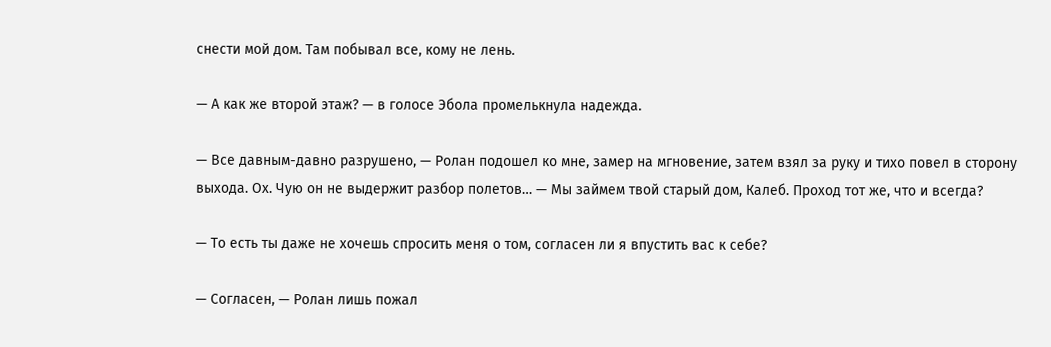снести мой дом. Там побывал все, кому не лень.

— А как же второй этаж? — в голосе Эбола промелькнула надежда.

— Все давным-давно разрушено, — Ролан подошел ко мне, замер на мгновение, затем взял за руку и тихо повел в сторону выхода. Ох. Чую он не выдержит разбор полетов… — Мы займем твой старый дом, Калеб. Проход тот же, что и всегда?

— То есть ты даже не хочешь спросить меня о том, согласен ли я впустить вас к себе?

— Согласен, — Ролан лишь пожал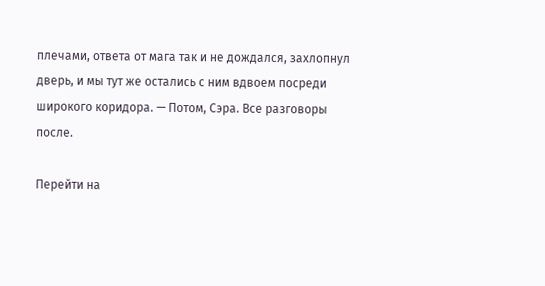плечами, ответа от мага так и не дождался, захлопнул дверь, и мы тут же остались с ним вдвоем посреди широкого коридора. — Потом, Сэра. Все разговоры после.

Перейти на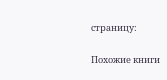страницу:

Похожие книги